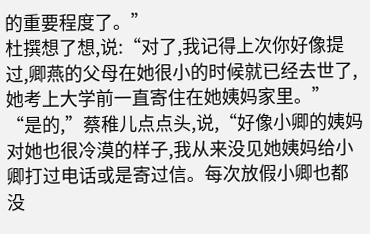的重要程度了。”
杜撰想了想,说:“对了,我记得上次你好像提过,卿燕的父母在她很小的时候就已经去世了,她考上大学前一直寄住在她姨妈家里。”
“是的,”蔡稚儿点点头,说,“好像小卿的姨妈对她也很冷漠的样子,我从来没见她姨妈给小卿打过电话或是寄过信。每次放假小卿也都没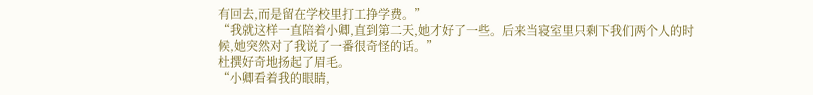有回去,而是留在学校里打工挣学费。”
“我就这样一直陪着小卿,直到第二天,她才好了一些。后来当寝室里只剩下我们两个人的时候,她突然对了我说了一番很奇怪的话。”
杜撰好奇地扬起了眉毛。
“小卿看着我的眼睛,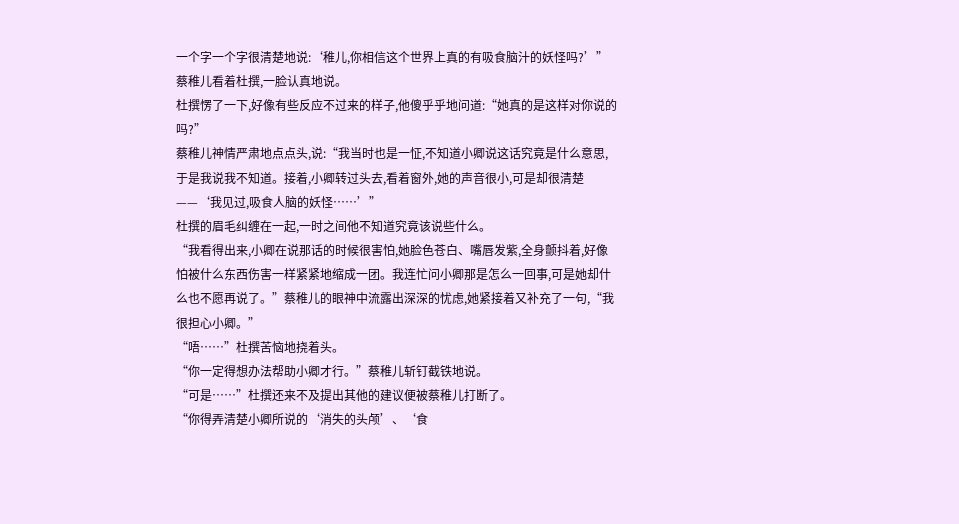一个字一个字很清楚地说:‘稚儿,你相信这个世界上真的有吸食脑汁的妖怪吗?’”蔡稚儿看着杜撰,一脸认真地说。
杜撰愣了一下,好像有些反应不过来的样子,他傻乎乎地问道:“她真的是这样对你说的吗?”
蔡稚儿神情严肃地点点头,说:“我当时也是一怔,不知道小卿说这话究竟是什么意思,于是我说我不知道。接着,小卿转过头去,看着窗外,她的声音很小,可是却很清楚——‘我见过,吸食人脑的妖怪……’”
杜撰的眉毛纠缠在一起,一时之间他不知道究竟该说些什么。
“我看得出来,小卿在说那话的时候很害怕,她脸色苍白、嘴唇发紫,全身颤抖着,好像怕被什么东西伤害一样紧紧地缩成一团。我连忙问小卿那是怎么一回事,可是她却什么也不愿再说了。”蔡稚儿的眼神中流露出深深的忧虑,她紧接着又补充了一句,“我很担心小卿。”
“唔……”杜撰苦恼地挠着头。
“你一定得想办法帮助小卿才行。”蔡稚儿斩钉截铁地说。
“可是……”杜撰还来不及提出其他的建议便被蔡稚儿打断了。
“你得弄清楚小卿所说的‘消失的头颅’、‘食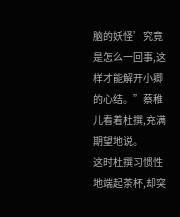脑的妖怪’究竟是怎么一回事,这样才能解开小卿的心结。”蔡稚儿看着杜撰,充满期望地说。
这时杜撰习惯性地端起茶杯,却突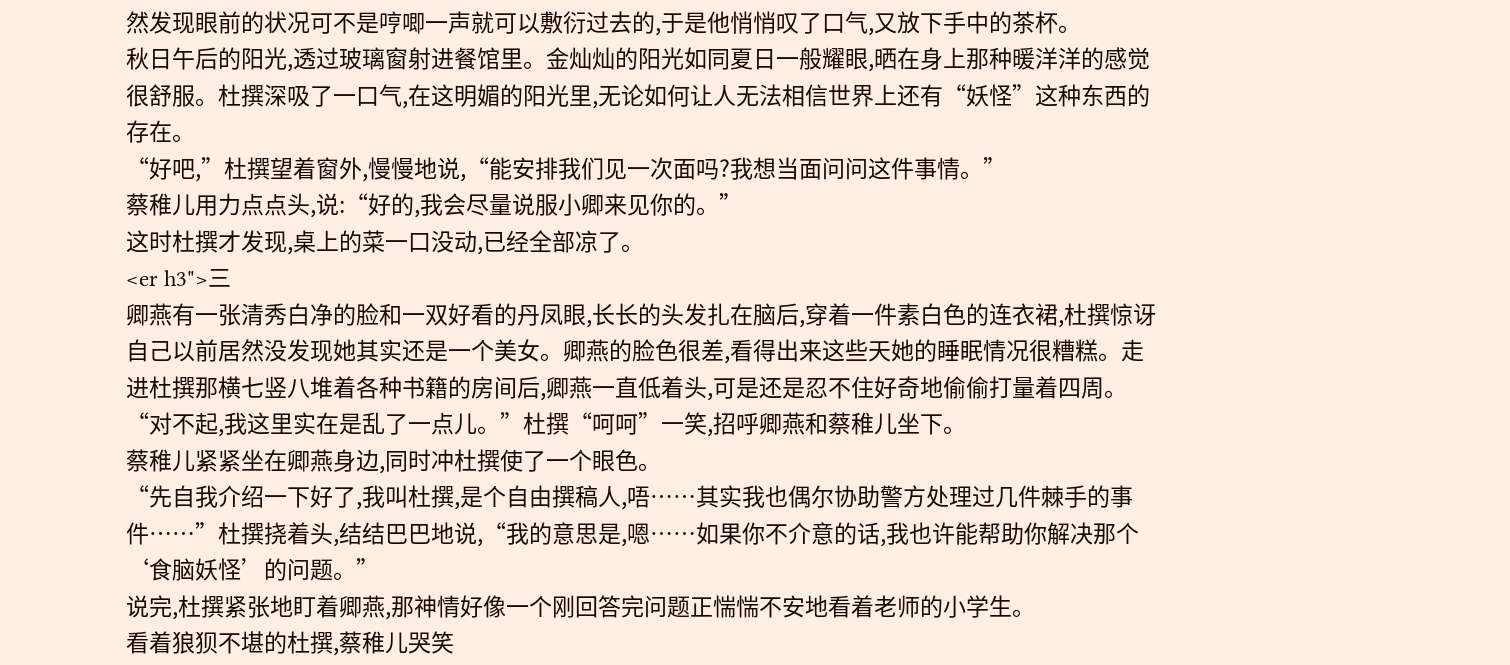然发现眼前的状况可不是哼唧一声就可以敷衍过去的,于是他悄悄叹了口气,又放下手中的茶杯。
秋日午后的阳光,透过玻璃窗射进餐馆里。金灿灿的阳光如同夏日一般耀眼,晒在身上那种暖洋洋的感觉很舒服。杜撰深吸了一口气,在这明媚的阳光里,无论如何让人无法相信世界上还有“妖怪”这种东西的存在。
“好吧,”杜撰望着窗外,慢慢地说,“能安排我们见一次面吗?我想当面问问这件事情。”
蔡稚儿用力点点头,说:“好的,我会尽量说服小卿来见你的。”
这时杜撰才发现,桌上的菜一口没动,已经全部凉了。
<er h3">三
卿燕有一张清秀白净的脸和一双好看的丹凤眼,长长的头发扎在脑后,穿着一件素白色的连衣裙,杜撰惊讶自己以前居然没发现她其实还是一个美女。卿燕的脸色很差,看得出来这些天她的睡眠情况很糟糕。走进杜撰那横七竖八堆着各种书籍的房间后,卿燕一直低着头,可是还是忍不住好奇地偷偷打量着四周。
“对不起,我这里实在是乱了一点儿。”杜撰“呵呵”一笑,招呼卿燕和蔡稚儿坐下。
蔡稚儿紧紧坐在卿燕身边,同时冲杜撰使了一个眼色。
“先自我介绍一下好了,我叫杜撰,是个自由撰稿人,唔……其实我也偶尔协助警方处理过几件棘手的事件……”杜撰挠着头,结结巴巴地说,“我的意思是,嗯……如果你不介意的话,我也许能帮助你解决那个‘食脑妖怪’的问题。”
说完,杜撰紧张地盯着卿燕,那神情好像一个刚回答完问题正惴惴不安地看着老师的小学生。
看着狼狈不堪的杜撰,蔡稚儿哭笑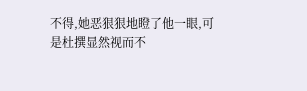不得,她恶狠狠地瞪了他一眼,可是杜撰显然视而不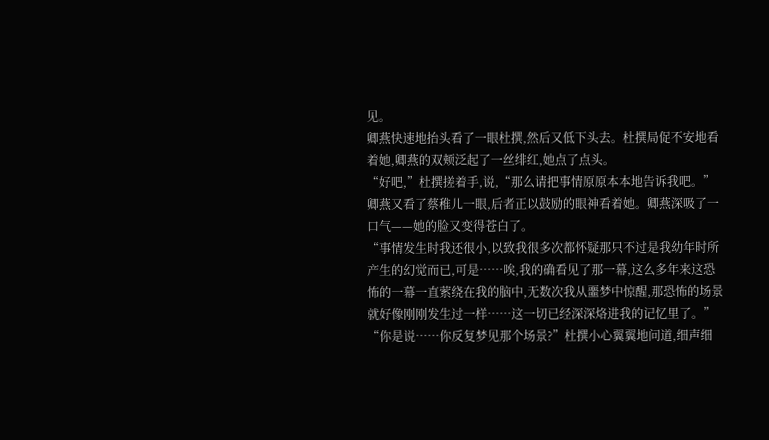见。
卿燕快速地抬头看了一眼杜撰,然后又低下头去。杜撰局促不安地看着她,卿燕的双颊泛起了一丝绯红,她点了点头。
“好吧,”杜撰搓着手,说,“那么请把事情原原本本地告诉我吧。”
卿燕又看了蔡稚儿一眼,后者正以鼓励的眼神看着她。卿燕深吸了一口气——她的脸又变得苍白了。
“事情发生时我还很小,以致我很多次都怀疑那只不过是我幼年时所产生的幻觉而已,可是……唉,我的确看见了那一幕,这么多年来这恐怖的一幕一直萦绕在我的脑中,无数次我从噩梦中惊醒,那恐怖的场景就好像刚刚发生过一样……这一切已经深深烙进我的记忆里了。”
“你是说……你反复梦见那个场景?”杜撰小心翼翼地问道,细声细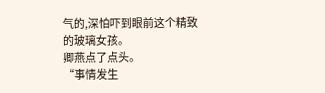气的,深怕吓到眼前这个精致的玻璃女孩。
卿燕点了点头。
“事情发生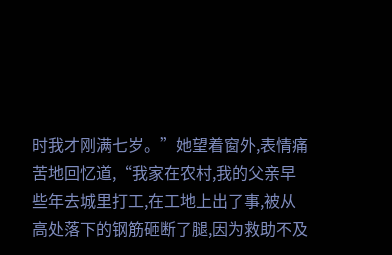时我才刚满七岁。”她望着窗外,表情痛苦地回忆道,“我家在农村,我的父亲早些年去城里打工,在工地上出了事,被从高处落下的钢筋砸断了腿,因为救助不及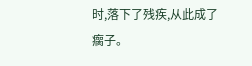时,落下了残疾,从此成了瘸子。